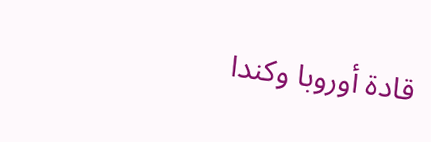قادة أوروبا وكندا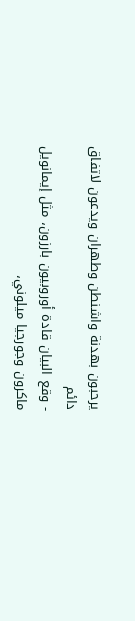يرحبون بهدنة واشنطن وطهران ويدعون لاتفاق دائم
- وقع البيان قادة أوروبيون بارزون، مثل إيمانويل ماكرون وجورجيا ميلوني،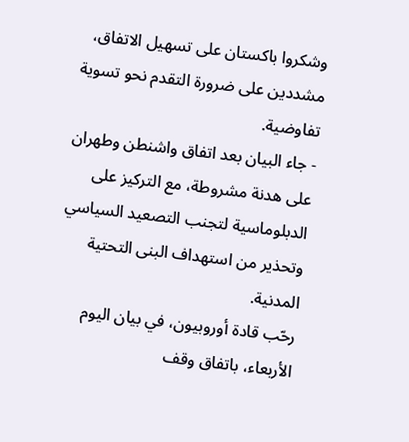وشكروا باكستان على تسهيل الاتفاق، مشددين على ضرورة التقدم نحو تسوية تفاوضية.
- جاء البيان بعد اتفاق واشنطن وطهران على هدنة مشروطة، مع التركيز على الدبلوماسية لتجنب التصعيد السياسي وتحذير من استهداف البنى التحتية المدنية.
رحّب قادة أوروبيون، في بيان اليوم الأربعاء، باتفاق وقف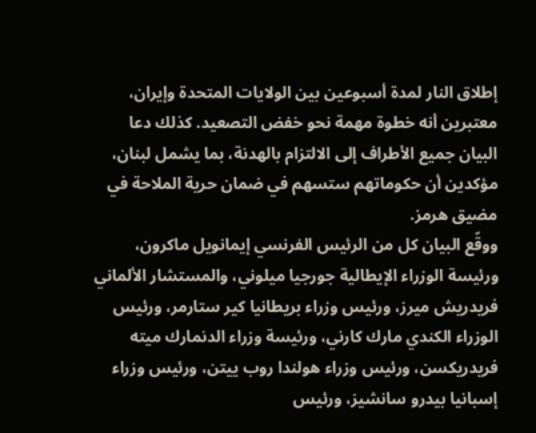إطلاق النار لمدة أسبوعين بين الولايات المتحدة وإيران، معتبرين أنه خطوة مهمة نحو خفض التصعيد. كذلك دعا البيان جميع الأطراف إلى الالتزام بالهدنة، بما يشمل لبنان، مؤكدين أن حكوماتهم ستسهم في ضمان حرية الملاحة في مضيق هرمز.
ووقّع البيان كل من الرئيس الفرنسي إيمانويل ماكرون، ورئيسة الوزراء الإيطالية جورجيا ميلوني، والمستشار الألماني فريدريش ميرز، ورئيس وزراء بريطانيا كير ستارمر، ورئيس الوزراء الكندي مارك كارني، ورئيسة وزراء الدنمارك ميته فريدريكسن، ورئيس وزراء هولندا روب ييتن، ورئيس وزراء إسبانيا بيدرو سانشيز، ورئيس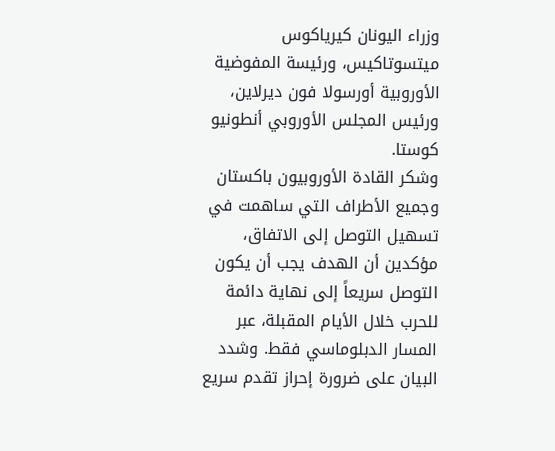وزراء اليونان كيرياكوس ميتسوتاكيس، ورئيسة المفوضية الأوروبية أورسولا فون ديرلاين، ورئيس المجلس الأوروبي أنطونيو كوستا.
وشكر القادة الأوروبيون باكستان وجميع الأطراف التي ساهمت في تسهيل التوصل إلى الاتفاق، مؤكدين أن الهدف يجب أن يكون التوصل سريعاً إلى نهاية دائمة للحرب خلال الأيام المقبلة، عبر المسار الدبلوماسي فقط. وشدد البيان على ضرورة إحراز تقدم سريع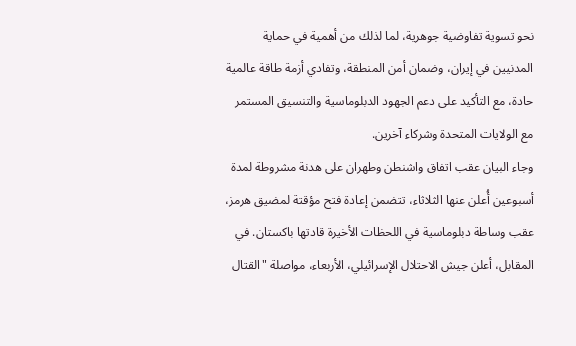نحو تسوية تفاوضية جوهرية، لما لذلك من أهمية في حماية المدنيين في إيران، وضمان أمن المنطقة، وتفادي أزمة طاقة عالمية حادة، مع التأكيد على دعم الجهود الدبلوماسية والتنسيق المستمر مع الولايات المتحدة وشركاء آخرين.
وجاء البيان عقب اتفاق واشنطن وطهران على هدنة مشروطة لمدة أسبوعين أُعلن عنها الثلاثاء، تتضمن إعادة فتح مؤقتة لمضيق هرمز، عقب وساطة دبلوماسية في اللحظات الأخيرة قادتها باكستان. في المقابل، أعلن جيش الاحتلال الإسرائيلي، الأربعاء، مواصلة "القتال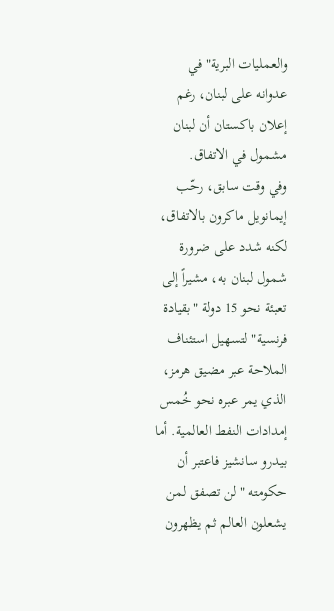والعمليات البرية" في عدوانه على لبنان، رغم إعلان باكستان أن لبنان مشمول في الاتفاق.
وفي وقت سابق، رحّب إيمانويل ماكرون بالاتفاق، لكنه شدد على ضرورة شمول لبنان به، مشيراً إلى تعبئة نحو 15 دولة "بقيادة فرنسية" لتسهيل استئناف الملاحة عبر مضيق هرمز، الذي يمر عبره نحو خُمس إمدادات النفط العالمية. أما بيدرو سانشيز فاعتبر أن حكومته "لن تصفق لمن يشعلون العالم ثم يظهرون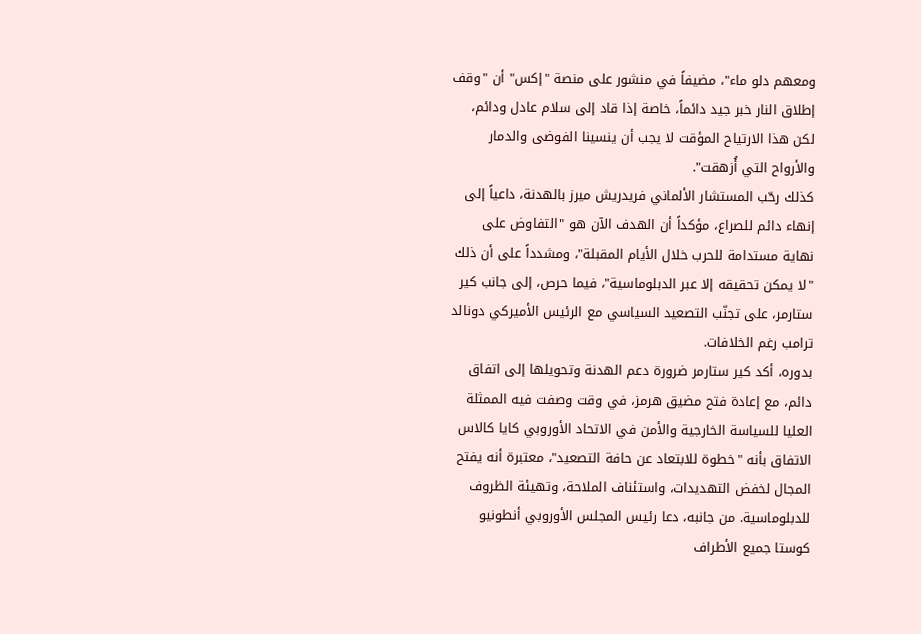ومعهم دلو ماء"، مضيفاً في منشور على منصة "إكس" أن "وقف إطلاق النار خبر جيد دائماً، خاصة إذا قاد إلى سلام عادل ودائم، لكن هذا الارتياح المؤقت لا يجب أن ينسينا الفوضى والدمار والأرواح التي أُزهقت".
كذلك رحّب المستشار الألماني فريدريش ميرز بالهدنة، داعياً إلى إنهاء دائم للصراع، مؤكداً أن الهدف الآن هو "التفاوض على نهاية مستدامة للحرب خلال الأيام المقبلة"، ومشدداً على أن ذلك "لا يمكن تحقيقه إلا عبر الدبلوماسية"، فيما حرص، إلى جانب كير ستارمر، على تجنّب التصعيد السياسي مع الرئيس الأميركي دونالد ترامب رغم الخلافات.
بدوره، أكد كير ستارمر ضرورة دعم الهدنة وتحويلها إلى اتفاق دائم، مع إعادة فتح مضيق هرمز، في وقت وصفت فيه الممثلة العليا للسياسة الخارجية والأمن في الاتحاد الأوروبي كايا كالاس الاتفاق بأنه "خطوة للابتعاد عن حافة التصعيد"، معتبرة أنه يفتح المجال لخفض التهديدات، واستئناف الملاحة، وتهيئة الظروف للدبلوماسية. من جانبه، دعا رئيس المجلس الأوروبي أنطونيو كوستا جميع الأطراف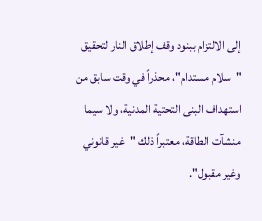إلى الالتزام ببنود وقف إطلاق النار لتحقيق "سلام مستدام"، محذراً في وقت سابق من استهداف البنى التحتية المدنية، ولا سيما منشآت الطاقة، معتبراً ذلك "غير قانوني وغير مقبول".